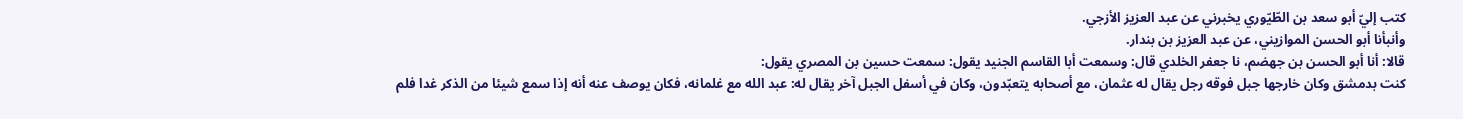كتب إليّ أبو سعد بن الطّيّوري يخبرني عن عبد العزيز الأزجي.
وأنبأنا أبو الحسن الموازيني، عن عبد العزيز بن بندار.
قالا: أنا أبو الحسن بن جهضم، نا جعفر الخلدي قال: وسمعت أبا القاسم الجنيد يقول: سمعت حسين بن المصري يقول:
كنت بدمشق وكان خارجها جبل فوقه رجل يقال له عثمان، مع أصحابه يتعبّدون، وكان في أسفل الجبل آخر يقال له: عبد الله مع غلمانه، فكان يوصف عنه أنه إذا سمع شيئا من الذكر غدا فلم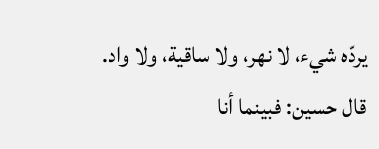يردّه شيء، لا نهر، ولا ساقية، ولا واد.
قال حسين: فبينما أنا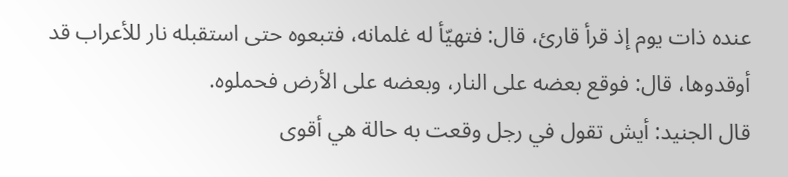عنده ذات يوم إذ قرأ قارئ، قال: فتهيّأ له غلمانه، فتبعوه حتى استقبله نار للأعراب قد أوقدوها، قال: فوقع بعضه على النار، وبعضه على الأرض فحملوه.
قال الجنيد: أيش تقول في رجل وقعت به حالة هي أقوى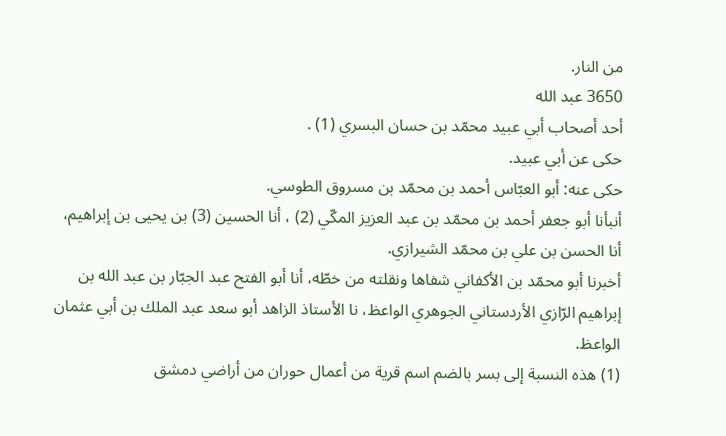من النار.
3650 عبد الله
أحد أصحاب أبي عبيد محمّد بن حسان البسري (1) .
حكى عن أبي عبيد.
حكى عنه: أبو العبّاس أحمد بن محمّد بن مسروق الطوسي.
أنبأنا أبو جعفر أحمد بن محمّد بن عبد العزيز المكّي (2) ، أنا الحسين (3) بن يحيى بن إبراهيم، أنا الحسن بن علي بن محمّد الشيرازي.
أخبرنا أبو محمّد بن الأكفاني شفاها ونقلته من خطّه، أنا أبو الفتح عبد الجبّار بن عبد الله بن إبراهيم الرّازي الأردستاني الجوهري الواعظ، نا الأستاذ الزاهد أبو سعد عبد الملك بن أبي عثمان الواعظ.
(1) هذه النسبة إلى بسر بالضم اسم قرية من أعمال حوران من أراضي دمشق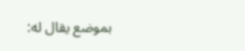بموضع يقال له: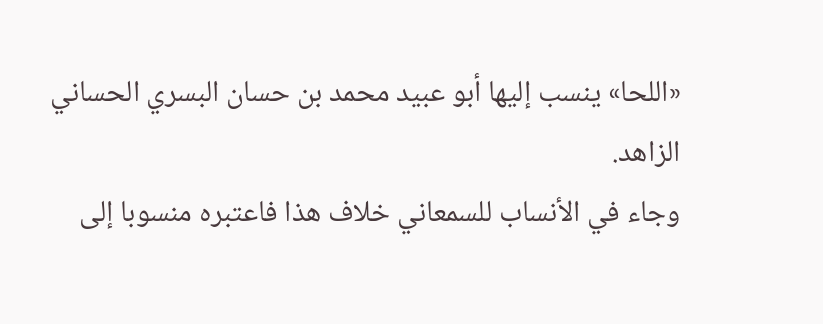«اللحا» ينسب إليها أبو عبيد محمد بن حسان البسري الحساني الزاهد.
وجاء في الأنساب للسمعاني خلاف هذا فاعتبره منسوبا إلى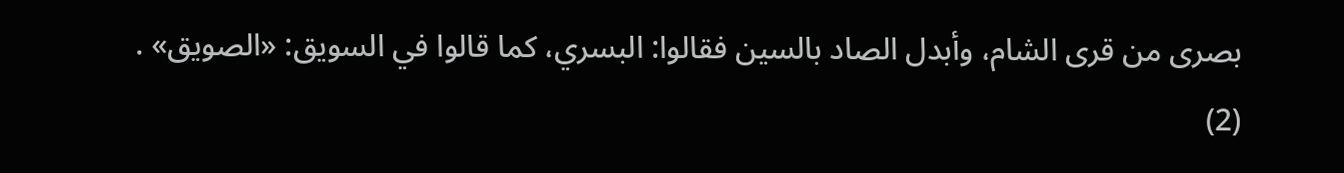بصرى من قرى الشام، وأبدل الصاد بالسين فقالوا: البسري، كما قالوا في السويق: «الصويق» .
(2)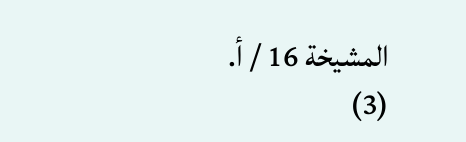المشيخة 16 / أ.
(3)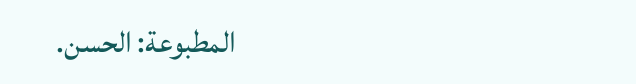المطبوعة: الحسن.